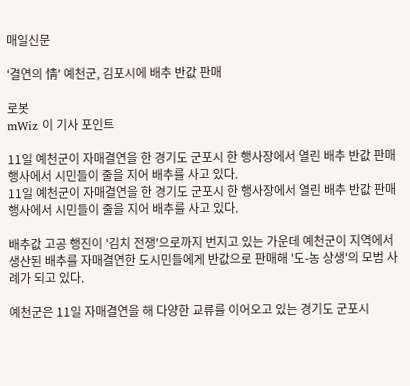매일신문

'결연의 情' 예천군, 김포시에 배추 반값 판매

로봇
mWiz 이 기사 포인트

11일 예천군이 자매결연을 한 경기도 군포시 한 행사장에서 열린 배추 반값 판매 행사에서 시민들이 줄을 지어 배추를 사고 있다.
11일 예천군이 자매결연을 한 경기도 군포시 한 행사장에서 열린 배추 반값 판매 행사에서 시민들이 줄을 지어 배추를 사고 있다.

배추값 고공 행진이 '김치 전쟁'으로까지 번지고 있는 가운데 예천군이 지역에서 생산된 배추를 자매결연한 도시민들에게 반값으로 판매해 '도-농 상생'의 모범 사례가 되고 있다.

예천군은 11일 자매결연을 해 다양한 교류를 이어오고 있는 경기도 군포시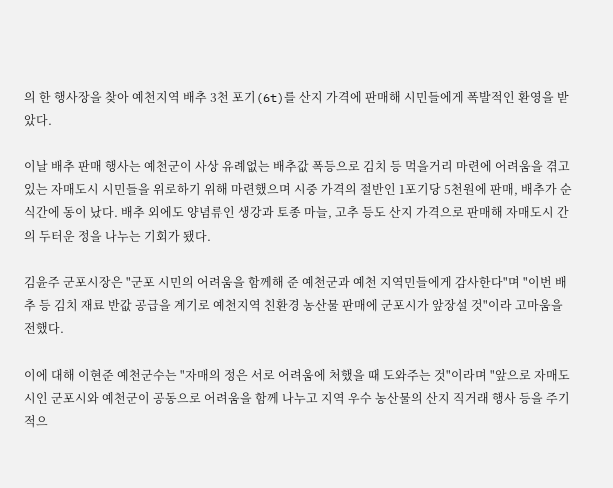의 한 행사장을 찾아 예천지역 배추 3천 포기(6t)를 산지 가격에 판매해 시민들에게 폭발적인 환영을 받았다.

이날 배추 판매 행사는 예천군이 사상 유례없는 배추값 폭등으로 김치 등 먹을거리 마련에 어려움을 겪고 있는 자매도시 시민들을 위로하기 위해 마련했으며 시중 가격의 절반인 1포기당 5천원에 판매, 배추가 순식간에 동이 났다. 배추 외에도 양념류인 생강과 토종 마늘, 고추 등도 산지 가격으로 판매해 자매도시 간의 두터운 정을 나누는 기회가 됐다.

김윤주 군포시장은 "군포 시민의 어려움을 함께해 준 예천군과 예천 지역민들에게 감사한다"며 "이번 배추 등 김치 재료 반값 공급을 계기로 예천지역 친환경 농산물 판매에 군포시가 앞장설 것"이라 고마움을 전했다.

이에 대해 이현준 예천군수는 "자매의 정은 서로 어려움에 처했을 때 도와주는 것"이라며 "앞으로 자매도시인 군포시와 예천군이 공동으로 어려움을 함께 나누고 지역 우수 농산물의 산지 직거래 행사 등을 주기적으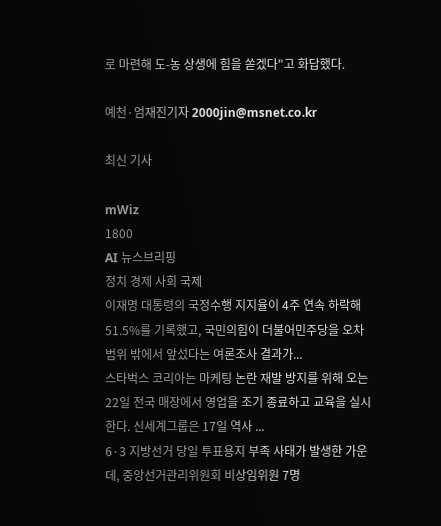로 마련해 도-농 상생에 힘을 쏟겠다"고 화답했다.

예천·엄재진기자 2000jin@msnet.co.kr

최신 기사

mWiz
1800
AI 뉴스브리핑
정치 경제 사회 국제
이재명 대통령의 국정수행 지지율이 4주 연속 하락해 51.5%를 기록했고, 국민의힘이 더불어민주당을 오차범위 밖에서 앞섰다는 여론조사 결과가...
스타벅스 코리아는 마케팅 논란 재발 방지를 위해 오는 22일 전국 매장에서 영업을 조기 종료하고 교육을 실시한다. 신세계그룹은 17일 역사 ...
6·3 지방선거 당일 투표용지 부족 사태가 발생한 가운데, 중앙선거관리위원회 비상임위원 7명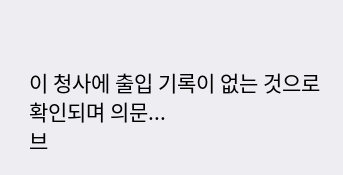이 청사에 출입 기록이 없는 것으로 확인되며 의문...
브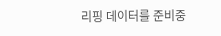리핑 데이터를 준비중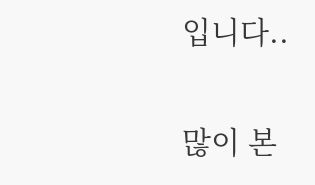입니다..

많이 본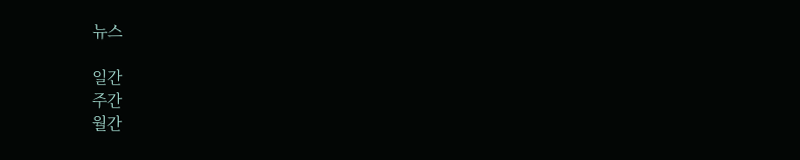뉴스

일간
주간
월간